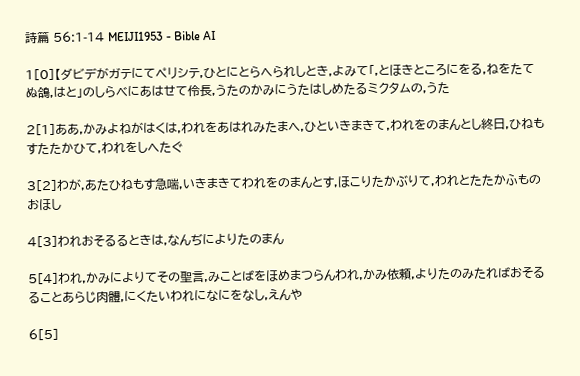詩篇 56:1-14 MEIJI1953 - Bible AI

1[0]【ダビデがガテにてペリシテ,ひとにとらへられしとき,よみて「,とほきところにをる,ねをたてぬ鴿,はと」のしらべにあはせて伶長,うたのかみにうたはしめたるミクタムの,うた

2[1]ああ,かみよねがはくは,われをあはれみたまへ,ひといきまきて,われをのまんとし終日,ひねもすたたかひて,われをしへたぐ

3[2]わが,あたひねもす急喘,いきまきてわれをのまんとす,ほこりたかぶりて,われとたたかふものおほし

4[3]われおそるるときは,なんぢによりたのまん

5[4]われ,かみによりてその聖言,みことばをほめまつらんわれ,かみ依頼,よりたのみたればおそるることあらじ肉體,にくたいわれになにをなし,えんや

6[5]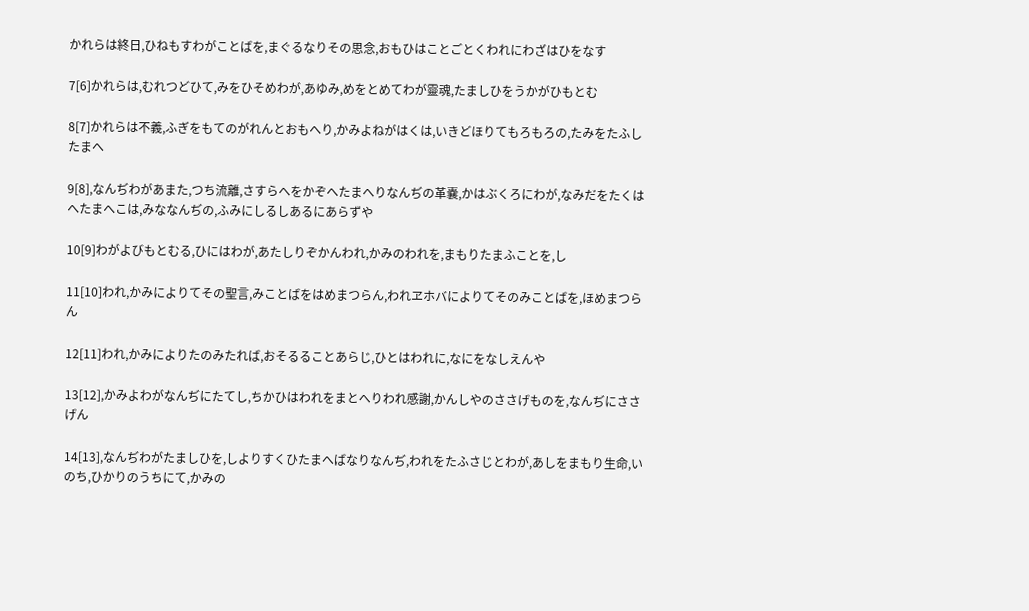かれらは終日,ひねもすわがことばを,まぐるなりその思念,おもひはことごとくわれにわざはひをなす

7[6]かれらは,むれつどひて,みをひそめわが,あゆみ,めをとめてわが靈魂,たましひをうかがひもとむ

8[7]かれらは不義,ふぎをもてのがれんとおもへり,かみよねがはくは,いきどほりてもろもろの,たみをたふしたまへ

9[8],なんぢわがあまた,つち流離,さすらへをかぞへたまへりなんぢの革嚢,かはぶくろにわが,なみだをたくはへたまへこは,みななんぢの,ふみにしるしあるにあらずや

10[9]わがよびもとむる,ひにはわが,あたしりぞかんわれ,かみのわれを,まもりたまふことを,し

11[10]われ,かみによりてその聖言,みことばをはめまつらん,われヱホバによりてそのみことばを,ほめまつらん

12[11]われ,かみによりたのみたれば,おそるることあらじ,ひとはわれに,なにをなしえんや

13[12],かみよわがなんぢにたてし,ちかひはわれをまとへりわれ感謝,かんしやのささげものを,なんぢにささげん

14[13],なんぢわがたましひを,しよりすくひたまへばなりなんぢ,われをたふさじとわが,あしをまもり生命,いのち,ひかりのうちにて,かみの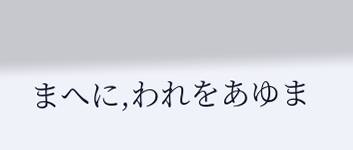まへに,われをあゆま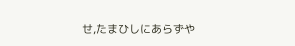せ,たまひしにあらずや